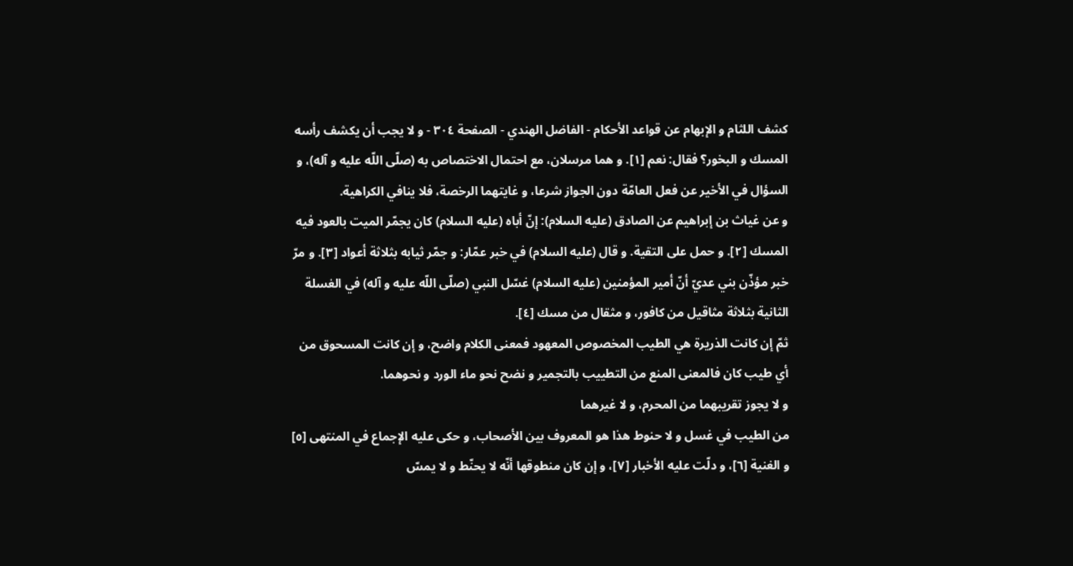كشف اللثام و الإبهام عن قواعد الأحكام - الفاضل الهندي - الصفحة ٣٠٤ - و لا يجب أن يكشف رأسه
المسك و البخور؟ فقال: نعم [١]. و هما مرسلان، مع احتمال الاختصاص به (صلّى اللّه عليه و آله)، و السؤال في الأخير عن فعل العامّة دون الجواز شرعا، و غايتهما الرخصة، فلا ينافي الكراهية.
و عن غياث بن إبراهيم عن الصادق (عليه السلام): إنّ أباه (عليه السلام) كان يجمّر الميت بالعود فيه المسك [٢]. و حمل على التقية. و قال (عليه السلام) في خبر عمّار: و جمّر ثيابه بثلاثة أعواد [٣]. و مرّ خبر مؤذّن بني عديّ أنّ أمير المؤمنين (عليه السلام) غسّل النبي (صلّى اللّه عليه و آله) في الغسلة الثانية بثلاثة مثاقيل من كافور، و مثقال من مسك [٤].
ثمّ إن كانت الذريرة هي الطيب المخصوص المعهود فمعنى الكلام واضح، و إن كانت المسحوق من أي طيب كان فالمعنى المنع من التطييب بالتجمير و نضح نحو ماء الورد و نحوهما.
و لا يجوز تقريبهما من المحرم، و لا غيرهما
من الطيب في غسل و لا حنوط هذا هو المعروف بين الأصحاب، و حكى عليه الإجماع في المنتهى [٥] و الغنية [٦]، و دلّت عليه الأخبار [٧]، و إن كان منطوقها أنّه لا يحنّط و لا يمسّ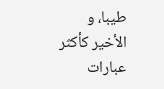طيبا، و الأخير كأكثر عبارات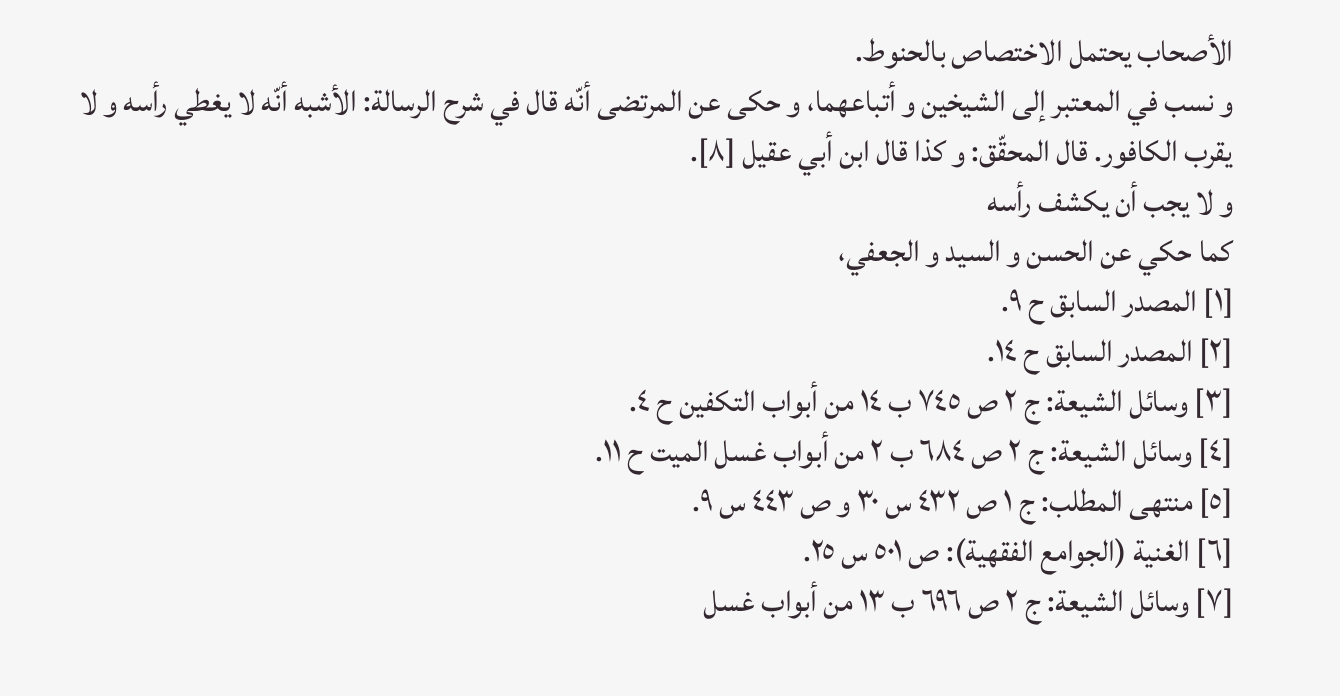الأصحاب يحتمل الاختصاص بالحنوط.
و نسب في المعتبر إلى الشيخين و أتباعهما، و حكى عن المرتضى أنّه قال في شرح الرسالة: الأشبه أنّه لا يغطي رأسه و لا يقرب الكافور. قال المحقّق: و كذا قال ابن أبي عقيل [٨].
و لا يجب أن يكشف رأسه
كما حكي عن الحسن و السيد و الجعفي،
[١] المصدر السابق ح ٩.
[٢] المصدر السابق ح ١٤.
[٣] وسائل الشيعة: ج ٢ ص ٧٤٥ ب ١٤ من أبواب التكفين ح ٤.
[٤] وسائل الشيعة: ج ٢ ص ٦٨٤ ب ٢ من أبواب غسل الميت ح ١١.
[٥] منتهى المطلب: ج ١ ص ٤٣٢ س ٣٠ و ص ٤٤٣ س ٩.
[٦] الغنية (الجوامع الفقهية): ص ٥٠١ س ٢٥.
[٧] وسائل الشيعة: ج ٢ ص ٦٩٦ ب ١٣ من أبواب غسل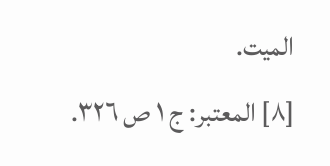الميت.
[٨] المعتبر: ج ١ ص ٣٢٦.